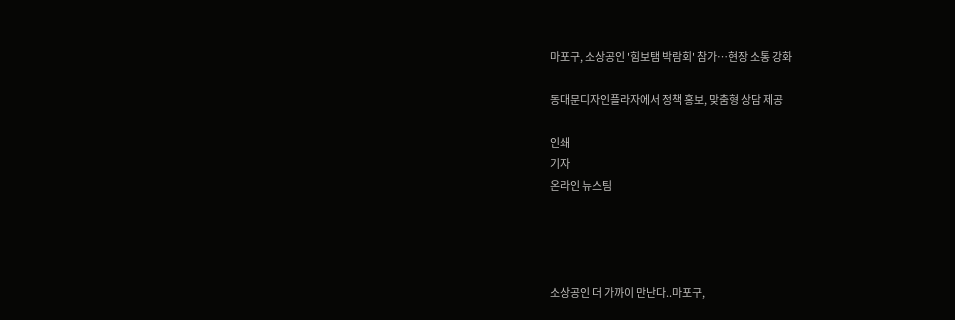마포구, 소상공인 '힘보탬 박람회' 참가…현장 소통 강화

동대문디자인플라자에서 정책 홍보, 맞춤형 상담 제공

인쇄
기자
온라인 뉴스팀




소상공인 더 가까이 만난다..마포구,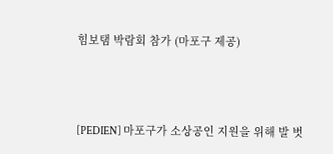힘보탬 박람회 참가 (마포구 제공)



[PEDIEN] 마포구가 소상공인 지원을 위해 발 벗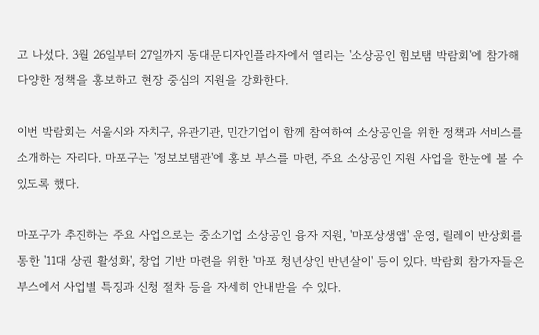고 나섰다. 3월 26일부터 27일까지 동대문디자인플라자에서 열리는 '소상공인 힘보탬 박람회'에 참가해 다양한 정책을 홍보하고 현장 중심의 지원을 강화한다.

이번 박람회는 서울시와 자치구, 유관기관, 민간기업이 함께 참여하여 소상공인을 위한 정책과 서비스를 소개하는 자리다. 마포구는 '정보보탬관'에 홍보 부스를 마련, 주요 소상공인 지원 사업을 한눈에 볼 수 있도록 했다.

마포구가 추진하는 주요 사업으로는 중소기업 소상공인 융자 지원, '마포상생앱' 운영, 릴레이 반상회를 통한 '11대 상권 활성화', 창업 기반 마련을 위한 '마포 청년상인 반년살이' 등이 있다. 박람회 참가자들은 부스에서 사업별 특징과 신청 절차 등을 자세히 안내받을 수 있다.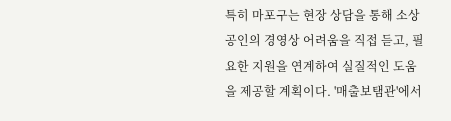특히 마포구는 현장 상담을 통해 소상공인의 경영상 어려움을 직접 듣고, 필요한 지원을 연계하여 실질적인 도움을 제공할 계획이다. '매출보탬관'에서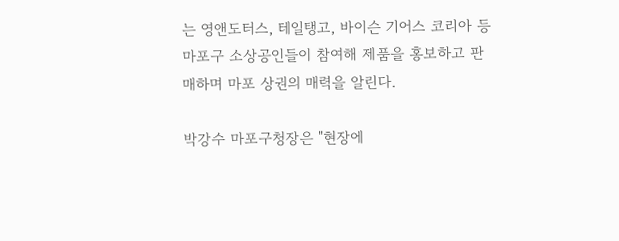는 영앤도터스, 테일탱고, 바이슨 기어스 코리아 등 마포구 소상공인들이 참여해 제품을 홍보하고 판매하며 마포 상권의 매력을 알린다.

박강수 마포구청장은 "현장에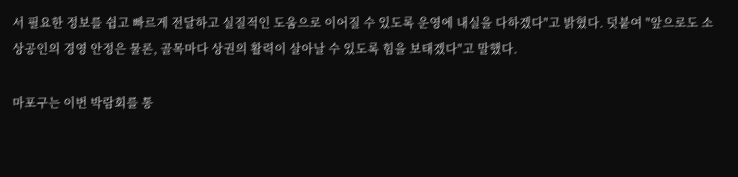서 필요한 정보를 쉽고 빠르게 전달하고 실질적인 도움으로 이어질 수 있도록 운영에 내실을 다하겠다"고 밝혔다. 덧붙여 "앞으로도 소상공인의 경영 안정은 물론, 골목마다 상권의 활력이 살아날 수 있도록 힘을 보태겠다"고 말했다.

마포구는 이번 박람회를 통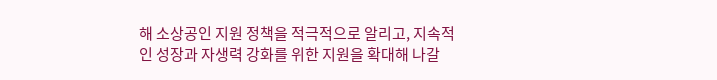해 소상공인 지원 정책을 적극적으로 알리고, 지속적인 성장과 자생력 강화를 위한 지원을 확대해 나갈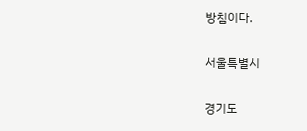방침이다.

서울특별시

경기도